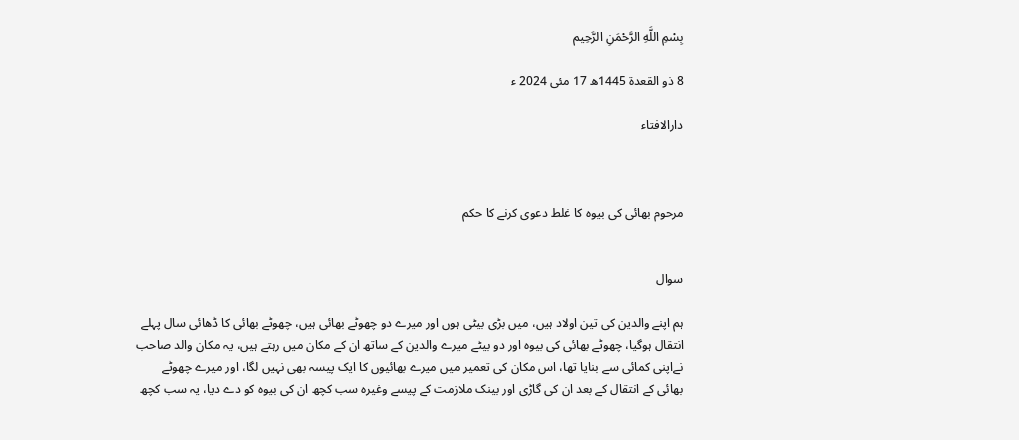بِسْمِ اللَّهِ الرَّحْمَنِ الرَّحِيم

8 ذو القعدة 1445ھ 17 مئی 2024 ء

دارالافتاء



مرحوم بھائی کی بیوہ کا غلط دعوی کرنے کا حکم


سوال

ہم اپنے والدین کی تین اولاد ہیں، میں بڑی بیٹی ہوں اور میرے دو چھوٹے بھائی ہیں، چھوٹے بھائی کا ڈھائی سال پہلے انتقال ہوگیا، چھوٹے بھائی کی بیوہ اور دو بیٹے میرے والدین کے ساتھ ان کے مکان میں رہتے ہیں، یہ مکان والد صاحب نےاپنی کمائی سے بنایا تھا، اس مکان کی تعمیر میں میرے بھائیوں کا ایک پیسہ بھی نہیں لگا، اور میرے چھوٹے بھائی کے انتقال کے بعد ان کی گاڑی اور بینک ملازمت کے پیسے وغیرہ سب کچھ ان کی بیوہ کو دے دیا، یہ سب کچھ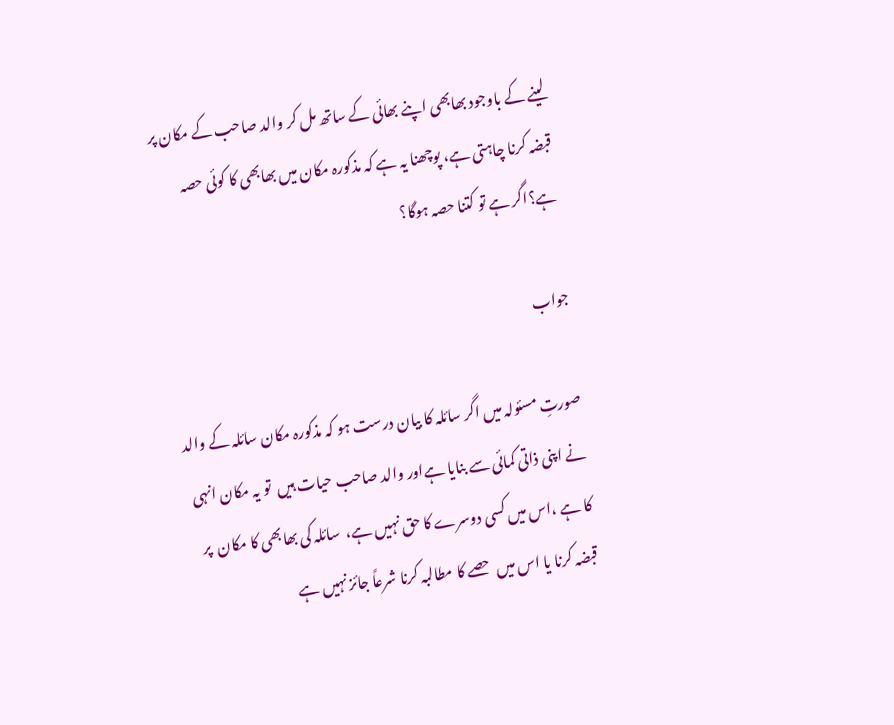لینے کے باوجود بھابھی اپنے بھائی کے ساتھ مل کر والد صاحب کے مکان پر قبضہ کرنا چاہتی ہے، پوچھنا یہ ہے کہ مذکورہ مکان میں بھابھی کا کوئی حصہ ہے؟اگر ہے تو کتنا حصہ ہوگا؟

جواب

صورتِ مسئولہ میں اگر سائلہ کا بیان درست ہو کہ مذکورہ مکان سائلہ کے والد نے اپنی ذاتی کمائی سے بنایا ہےاور والد صاحب حیات ہیں  تو یہ مکان انہی کا ہے ،اس میں کسی دوسرے کا حق نہیں ہے،  سائلہ کی بھابھی کا مکان  پر قبضہ کرنا یا اس میں  حصے کا مطالبہ کرنا شرعاً جائز نہیں ہے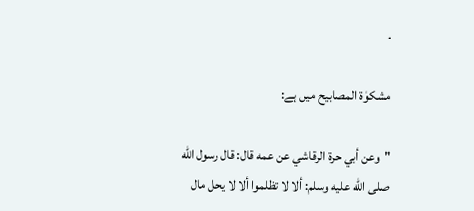۔

مشکوٰۃ المصابیح میں ہے:

"وعن أبي حرة الرقاشي عن عمه قال: قال رسول الله صلى الله عليه وسلم: ألا لا تظلموا ألا لا يحل مال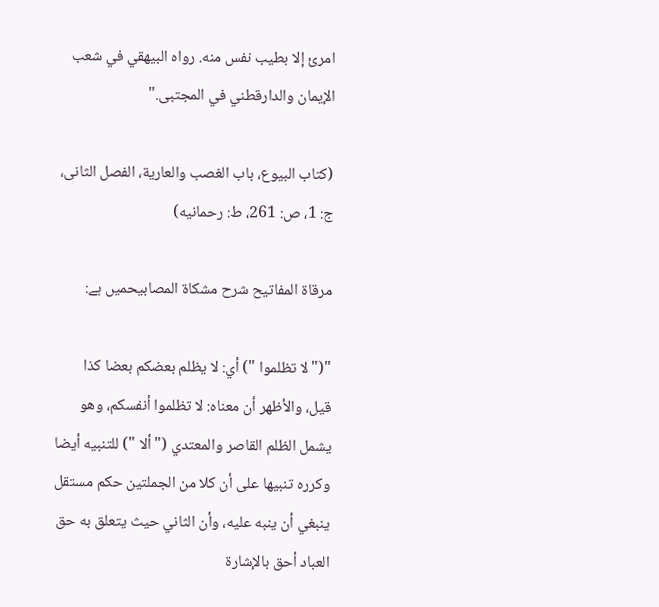امرئ إلا بطيب نفس منه. رواه البيهقي في شعب الإيمان والدارقطني في المجتبى."

(کتاب البیوع، باب الغصب والعارية، الفصل الثانی، ج: 1، ص: 261، ط: رحمانيه)

مرقاة المفاتيح شرح مشكاة المصابيحمیں ہے:

"(" لا تظلموا ") أي: لا يظلم بعضكم بعضا كذا قيل، والأظهر أن معناه: لا تظلموا أنفسكم، وهو يشمل الظلم القاصر والمعتدي (" ألا ") للتنبيه أيضا وكرره تنبيها على أن كلا من الجملتين حكم مستقل ينبغي أن ينبه عليه، وأن الثاني حيث يتعلق به حق العباد أحق بالإشارة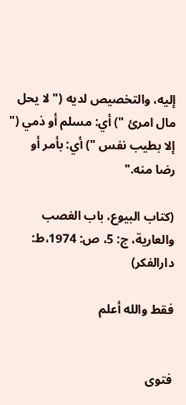إليه، والتخصيص لديه (" لا يحل مال امرئ ") أي: مسلم أو ذمي (" إلا بطيب نفس ") أي: بأمر أو رضا منه."

(كتاب البيوع، باب الغصب والعارية، ج: 5، ص: 1974،ط: دارالفکر)

فقط والله أعلم


فتوی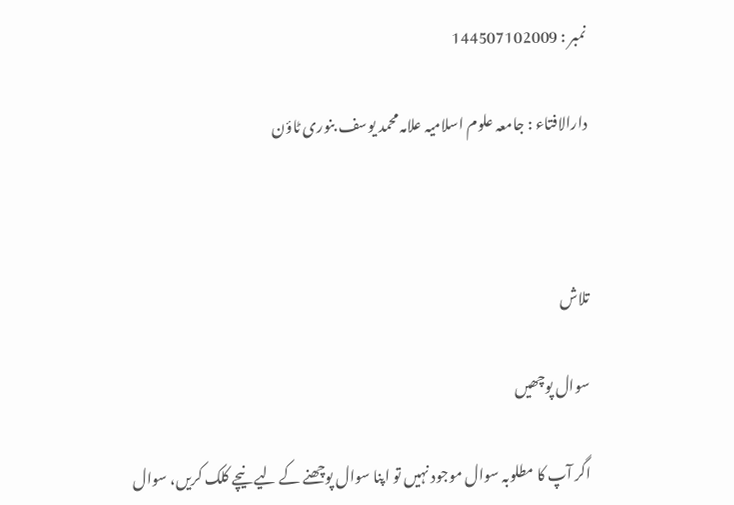نمبر : 144507102009

دارالافتاء : جامعہ علوم اسلامیہ علامہ محمد یوسف بنوری ٹاؤن



تلاش

سوال پوچھیں

اگر آپ کا مطلوبہ سوال موجود نہیں تو اپنا سوال پوچھنے کے لیے نیچے کلک کریں، سوال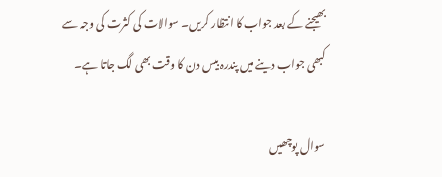بھیجنے کے بعد جواب کا انتظار کریں۔ سوالات کی کثرت کی وجہ سے کبھی جواب دینے میں پندرہ بیس دن کا وقت بھی لگ جاتا ہے۔

سوال پوچھیں